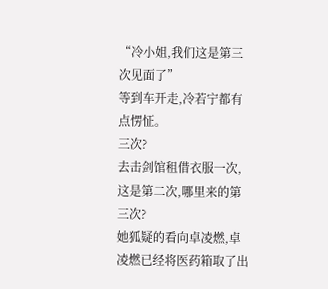“冷小姐,我们这是第三次见面了”
等到车开走,冷若宁都有点愣怔。
三次?
去击剑馆租借衣服一次,这是第二次,哪里来的第三次?
她狐疑的看向卓凌燃,卓凌燃已经将医药箱取了出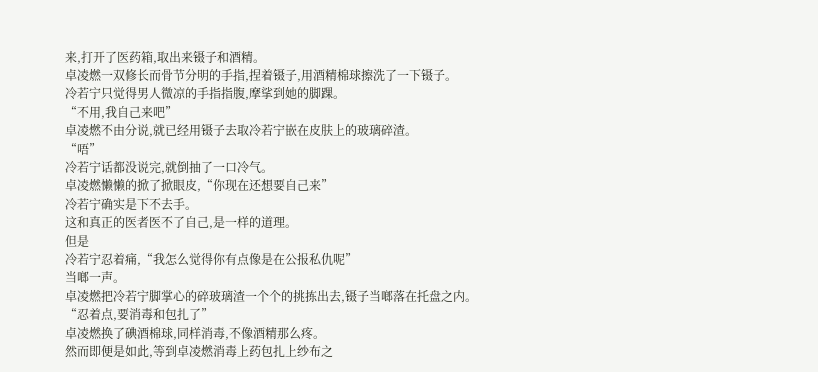来,打开了医药箱,取出来镊子和酒精。
卓凌燃一双修长而骨节分明的手指,捏着镊子,用酒精棉球擦洗了一下镊子。
冷若宁只觉得男人微凉的手指指腹,摩挲到她的脚踝。
“不用,我自己来吧”
卓凌燃不由分说,就已经用镊子去取冷若宁嵌在皮肤上的玻璃碎渣。
“唔”
冷若宁话都没说完,就倒抽了一口冷气。
卓凌燃懒懒的掀了掀眼皮,“你现在还想要自己来”
冷若宁确实是下不去手。
这和真正的医者医不了自己,是一样的道理。
但是
冷若宁忍着痛,“我怎么觉得你有点像是在公报私仇呢”
当啷一声。
卓凌燃把冷若宁脚掌心的碎玻璃渣一个个的挑拣出去,镊子当啷落在托盘之内。
“忍着点,要消毒和包扎了”
卓凌燃换了碘酒棉球,同样消毒,不像酒精那么疼。
然而即便是如此,等到卓凌燃消毒上药包扎上纱布之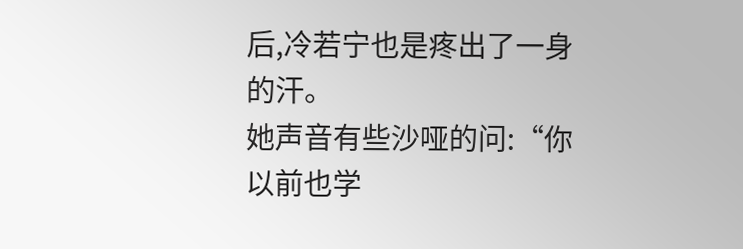后,冷若宁也是疼出了一身的汗。
她声音有些沙哑的问:“你以前也学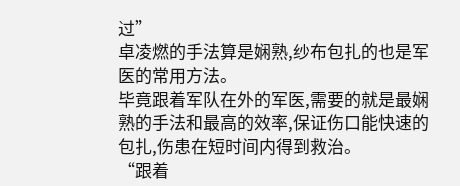过”
卓凌燃的手法算是娴熟,纱布包扎的也是军医的常用方法。
毕竟跟着军队在外的军医,需要的就是最娴熟的手法和最高的效率,保证伤口能快速的包扎,伤患在短时间内得到救治。
“跟着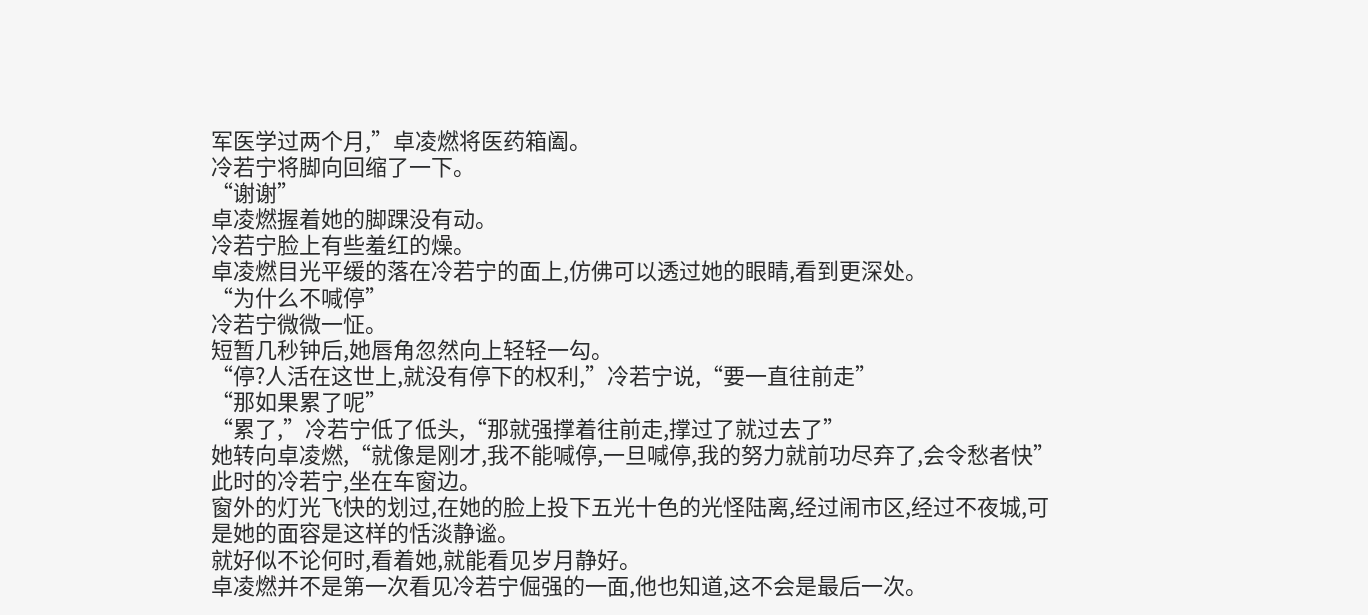军医学过两个月,”卓凌燃将医药箱阖。
冷若宁将脚向回缩了一下。
“谢谢”
卓凌燃握着她的脚踝没有动。
冷若宁脸上有些羞红的燥。
卓凌燃目光平缓的落在冷若宁的面上,仿佛可以透过她的眼睛,看到更深处。
“为什么不喊停”
冷若宁微微一怔。
短暂几秒钟后,她唇角忽然向上轻轻一勾。
“停?人活在这世上,就没有停下的权利,”冷若宁说,“要一直往前走”
“那如果累了呢”
“累了,”冷若宁低了低头,“那就强撑着往前走,撑过了就过去了”
她转向卓凌燃,“就像是刚才,我不能喊停,一旦喊停,我的努力就前功尽弃了,会令愁者快”
此时的冷若宁,坐在车窗边。
窗外的灯光飞快的划过,在她的脸上投下五光十色的光怪陆离,经过闹市区,经过不夜城,可是她的面容是这样的恬淡静谧。
就好似不论何时,看着她,就能看见岁月静好。
卓凌燃并不是第一次看见冷若宁倔强的一面,他也知道,这不会是最后一次。